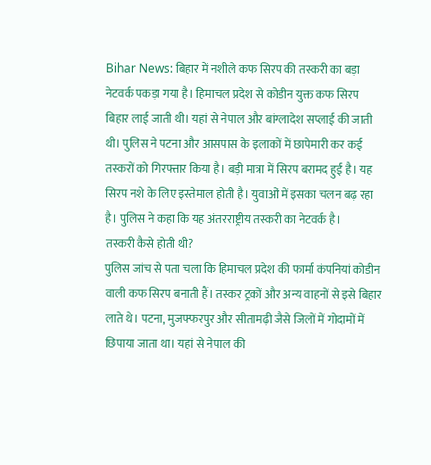Bihar News: बिहार में नशीले कफ सिरप की तस्करी का बड़ा नेटवर्क पकड़ा गया है। हिमाचल प्रदेश से कोडीन युक्त कफ सिरप बिहार लाई जाती थी। यहां से नेपाल और बांग्लादेश सप्लाई की जाती थी। पुलिस ने पटना और आसपास के इलाकों में छापेमारी कर कई तस्करों को गिरफ्तार किया है। बड़ी मात्रा में सिरप बरामद हुई है। यह सिरप नशे के लिए इस्तेमाल होती है। युवाओं में इसका चलन बढ़ रहा है। पुलिस ने कहा कि यह अंतरराष्ट्रीय तस्करी का नेटवर्क है।
तस्करी कैसे होती थी?
पुलिस जांच से पता चला कि हिमाचल प्रदेश की फार्मा कंपनियां कोडीन वाली कफ सिरप बनाती हैं। तस्कर ट्रकों और अन्य वाहनों से इसे बिहार लाते थे। पटना, मुजफ्फरपुर और सीतामढ़ी जैसे जिलों में गोदामों में छिपाया जाता था। यहां से नेपाल की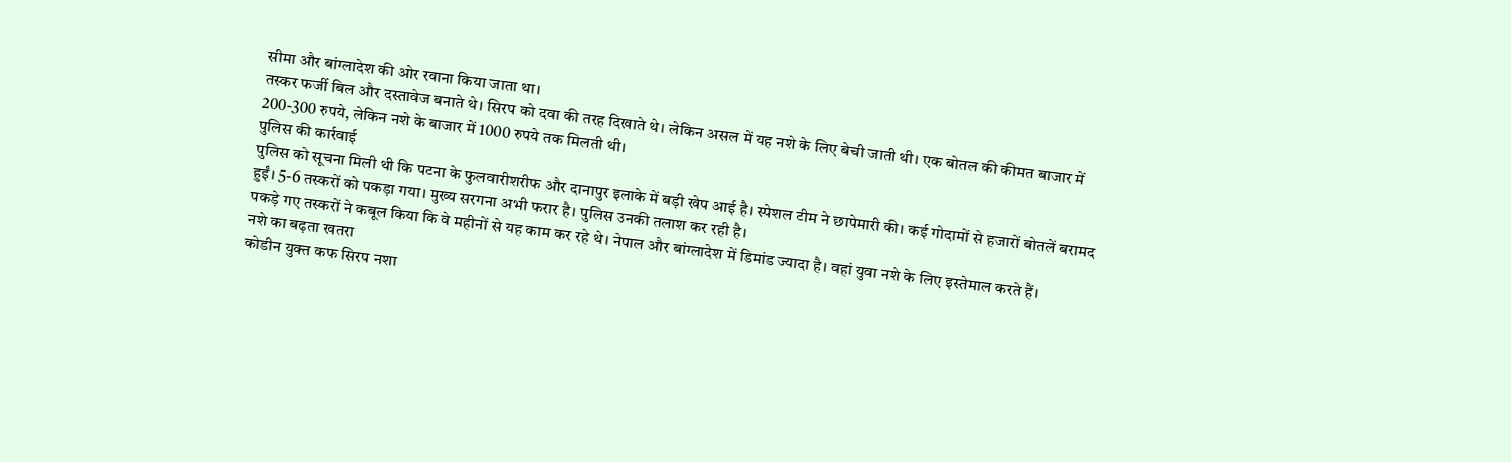सीमा और बांग्लादेश की ओर रवाना किया जाता था।
तस्कर फर्जी बिल और दस्तावेज बनाते थे। सिरप को दवा की तरह दिखाते थे। लेकिन असल में यह नशे के लिए बेची जाती थी। एक बोतल की कीमत बाजार में 200-300 रुपये, लेकिन नशे के बाजार में 1000 रुपये तक मिलती थी।
पुलिस की कार्रवाई
पुलिस को सूचना मिली थी कि पटना के फुलवारीशरीफ और दानापुर इलाके में बड़ी खेप आई है। स्पेशल टीम ने छापेमारी की। कई गोदामों से हजारों बोतलें बरामद हुईं। 5-6 तस्करों को पकड़ा गया। मुख्य सरगना अभी फरार है। पुलिस उनकी तलाश कर रही है।
पकड़े गए तस्करों ने कबूल किया कि वे महीनों से यह काम कर रहे थे। नेपाल और बांग्लादेश में डिमांड ज्यादा है। वहां युवा नशे के लिए इस्तेमाल करते हैं।
नशे का बढ़ता खतरा
कोडीन युक्त कफ सिरप नशा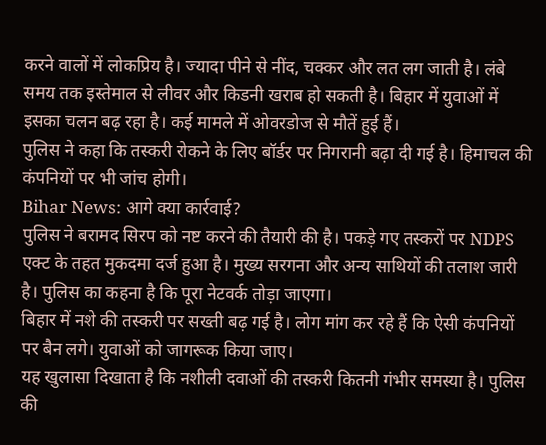करने वालों में लोकप्रिय है। ज्यादा पीने से नींद, चक्कर और लत लग जाती है। लंबे समय तक इस्तेमाल से लीवर और किडनी खराब हो सकती है। बिहार में युवाओं में इसका चलन बढ़ रहा है। कई मामले में ओवरडोज से मौतें हुई हैं।
पुलिस ने कहा कि तस्करी रोकने के लिए बॉर्डर पर निगरानी बढ़ा दी गई है। हिमाचल की कंपनियों पर भी जांच होगी।
Bihar News: आगे क्या कार्रवाई?
पुलिस ने बरामद सिरप को नष्ट करने की तैयारी की है। पकड़े गए तस्करों पर NDPS एक्ट के तहत मुकदमा दर्ज हुआ है। मुख्य सरगना और अन्य साथियों की तलाश जारी है। पुलिस का कहना है कि पूरा नेटवर्क तोड़ा जाएगा।
बिहार में नशे की तस्करी पर सख्ती बढ़ गई है। लोग मांग कर रहे हैं कि ऐसी कंपनियों पर बैन लगे। युवाओं को जागरूक किया जाए।
यह खुलासा दिखाता है कि नशीली दवाओं की तस्करी कितनी गंभीर समस्या है। पुलिस की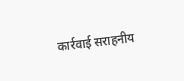कार्रवाई सराहनीय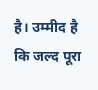है। उम्मीद है कि जल्द पूरा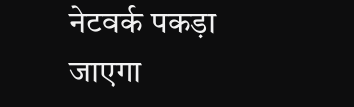नेटवर्क पकड़ा जाएगा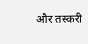और तस्करी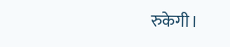रुकेगी।